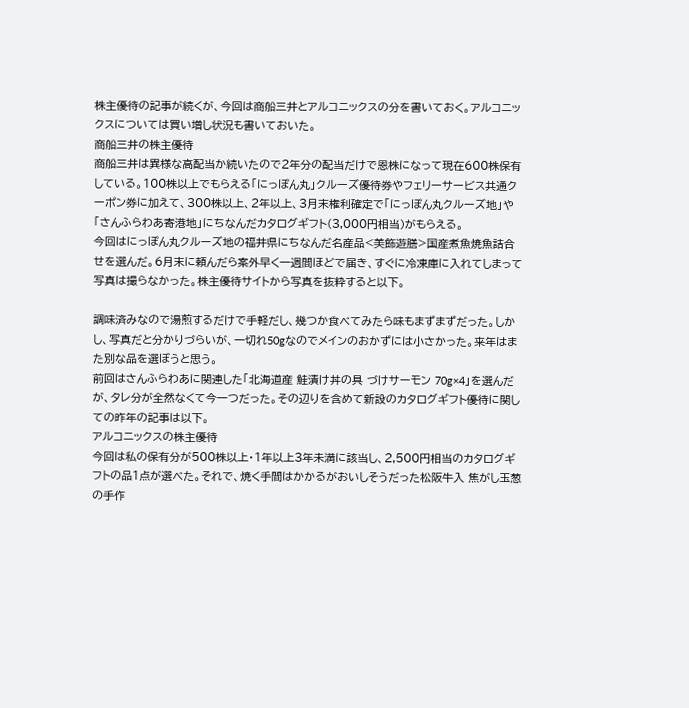株主優待の記事が続くが、今回は商船三井とアルコニックスの分を書いておく。アルコニックスについては買い増し状況も書いておいた。
商船三井の株主優待
商船三井は異様な高配当か続いたので2年分の配当だけで恩株になって現在600株保有している。100株以上でもらえる「にっぽん丸」クルーズ優待券やフェリーサービス共通クーポン券に加えて、300株以上、2年以上、3月末権利確定で「にっぽん丸クルーズ地」や「さんふらわあ寄港地」にちなんだカタログギフト(3,000円相当)がもらえる。
今回はにっぽん丸クルーズ地の福井県にちなんだ名産品<美飾遊膳>国産煮魚焼魚詰合せを選んだ。6月末に頼んだら案外早く一週間ほどで届き、すぐに冷凍庫に入れてしまって写真は撮らなかった。株主優待サイトから写真を抜粋すると以下。

調味済みなので湯煎するだけで手軽だし、幾つか食べてみたら味もまずまずだった。しかし、写真だと分かりづらいが、一切れ50gなのでメインのおかずには小さかった。来年はまた別な品を選ぼうと思う。
前回はさんふらわあに関連した「北海道産 鮭漬け丼の具 づけサーモン 70g×4」を選んだが、タレ分が全然なくて今一つだった。その辺りを含めて新設のカタログギフト優待に関しての昨年の記事は以下。
アルコニックスの株主優待
今回は私の保有分が500株以上・1年以上3年未満に該当し、2,500円相当のカタログギフトの品1点が選べた。それで、焼く手間はかかるがおいしそうだった松阪牛入 焦がし玉葱の手作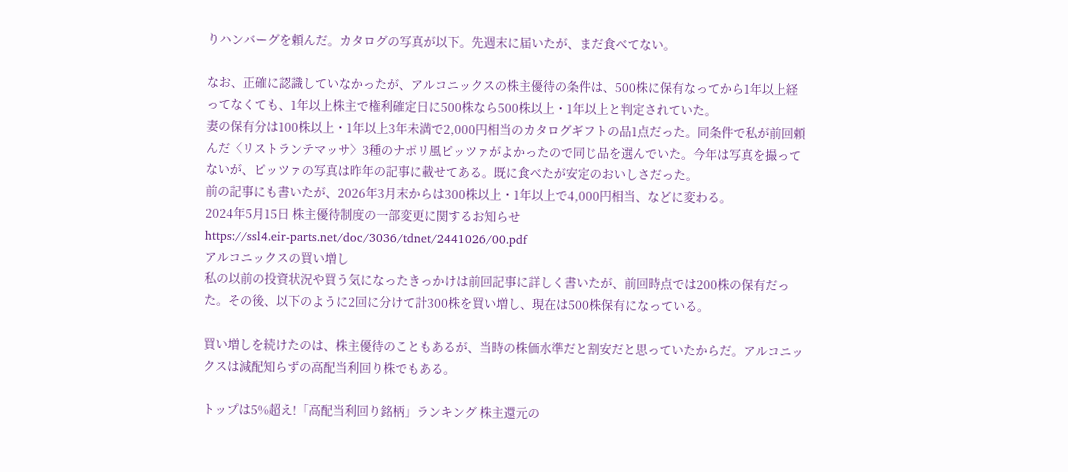りハンバーグを頼んだ。カタログの写真が以下。先週末に届いたが、まだ食べてない。

なお、正確に認識していなかったが、アルコニックスの株主優待の条件は、500株に保有なってから1年以上経ってなくても、1年以上株主で権利確定日に500株なら500株以上・1年以上と判定されていた。
妻の保有分は100株以上・1年以上3年未満で2,000円相当のカタログギフトの品1点だった。同条件で私が前回頼んだ〈リストランテマッサ〉3種のナポリ風ピッツァがよかったので同じ品を選んでいた。今年は写真を撮ってないが、ピッツァの写真は昨年の記事に載せてある。既に食べたが安定のおいしさだった。
前の記事にも書いたが、2026年3月末からは300株以上・1年以上で4,000円相当、などに変わる。
2024年5月15日 株主優待制度の一部変更に関するお知らせ
https://ssl4.eir-parts.net/doc/3036/tdnet/2441026/00.pdf
アルコニックスの買い増し
私の以前の投資状況や買う気になったきっかけは前回記事に詳しく書いたが、前回時点では200株の保有だった。その後、以下のように2回に分けて計300株を買い増し、現在は500株保有になっている。

買い増しを続けたのは、株主優待のこともあるが、当時の株価水準だと割安だと思っていたからだ。アルコニックスは減配知らずの高配当利回り株でもある。

トップは5%超え!「高配当利回り銘柄」ランキング 株主還元の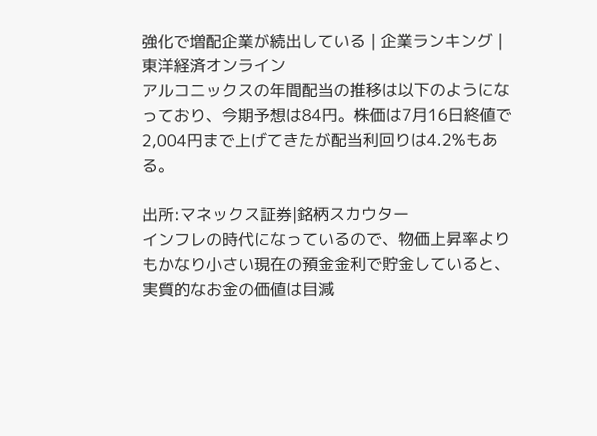強化で増配企業が続出している | 企業ランキング | 東洋経済オンライン
アルコニックスの年間配当の推移は以下のようになっており、今期予想は84円。株価は7月16日終値で2,004円まで上げてきたが配当利回りは4.2%もある。

出所:マネックス証券|銘柄スカウター
インフレの時代になっているので、物価上昇率よりもかなり小さい現在の預金金利で貯金していると、実質的なお金の価値は目減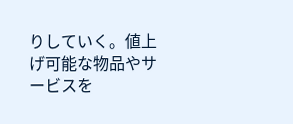りしていく。値上げ可能な物品やサービスを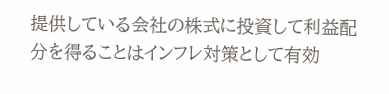提供している会社の株式に投資して利益配分を得ることはインフレ対策として有効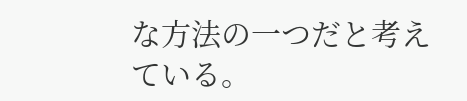な方法の一つだと考えている。